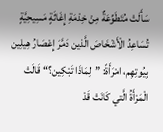سَأَلَتْ مُتَطَوِّعَةٌ مِنْ خِدْمَةِ إِغَاثَةٍ مَسِيحِيَّةٍ تُسَاعِدُ الْأَشْخَاصَ الَّذين دَمَّرَ إِعْصَارُ هِيلِين بِيُوتِهِم، امْرَأَةً: ”لِمَاذَا تَبْكِين؟“ قَالَتْ الْمَرْأَةُ الَّتي كَانَتْ قَدْ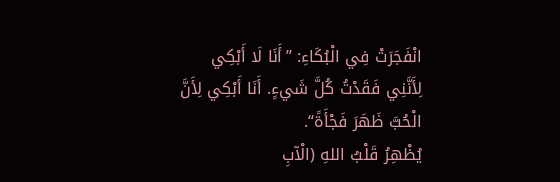انْفَجَرَتْ فِي الْبُكَاءِ: ”أَنَا لَا أَبْكِي لِأَنَّنِي فَقَدْتُ كُلَّ شَيءٍ. أَنَا أَبْكِي لِأَنَّ الْحُبَّ ظَهَرَ فَجْأَةً“.
يُظْهِرُ قَلْبُ اللهِ (الْآبِ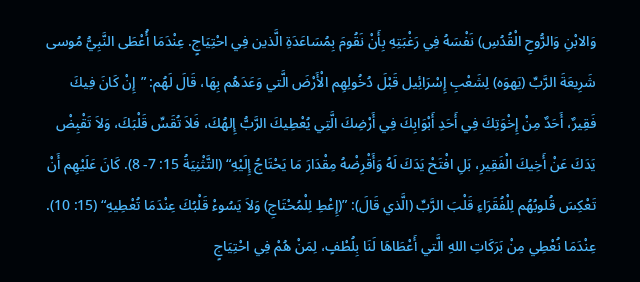وَالابْنِ وَالرُّوحِ الْقُدُسِ) نَفْسَهُ فِي رَغْبَتِهِ بِأَنْ نَقُومَ بِمُسَاعَدَةِ الَّذين فِي احْتِيَاجٍ. عِنْدَمَا أُعْطَى النَّبِيُّ مُوسى شَرِيعَةَ الرَّبِّ (يَهوَه) لِشَعْبِ إِسْرَائِيل قَبْلَ دُخُولِهِم الْأَرْضَ الَّتي وَعَدَهُم بِهَا، قَالَ لَهُم: ”إِنْ كَانَ فِيكَ فَقِيرٌ، أَحَدٌ مِنْ إِخْوَتِكَ فِي أَحَدِ أَبْوَابِكَ فِي أَرْضِكَ الَّتِي يُعْطِيكَ الرَّبُّ إِلهُكَ، فَلاَ تُقَسِّ قَلْبَكَ، وَلاَ تَقْبِضْ يَدَكَ عَنْ أَخِيكَ الْفَقِيرِ، بَلِ افْتَحْ يَدَكَ لَهُ وَأَقْرِضْهُ مِقْدَارَ مَا يَحْتَاجُ إِلَيْهِ“ (التَّثْنِيَةُ 15: 7- 8). كَانَ عَلَيْهِم أَنْ تَعْكِسَ قُلوبُهُم لِلْفُقَرَاءِ قَلْبَ الرَّبِّ (الَّذي قَالَ): ”(إِعْطِ لِلْمُحْتَاجِ) وَلاَ يَسُوءْ قَلْبُكَ عِنْدَمَا تُعْطِيهِ“ (15: 10).
عِنْدَمَا نُعْطِي مِنْ بَرَكَاتِ اللهِ الَّتي أَعْطَاهَا لَنَا بِلُطْفٍ، لِمَنْ هُمْ فِي احْتِيَاجٍ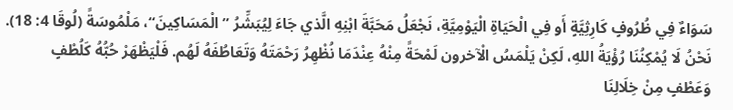سَوَاءٌ فِي ظُرُوفٍ كَارِثِيَّةٍ أَو فِي الْحَيَاةِ الْيَوْمِيَّةِ، نَجْعَلُ مَحَبَّةَ ابْنِهِ الَّذي جَاءَ لِيُبَشِّرُ ”الْمَسَاكِينَ“، مَلْمُوسَةً (لُوقَا 4: 18). نَحْنُ لَا يُمْكِنُنَا رُؤْيَةُ اللهِ، لَكِنْ يَلْمَسُ الْآخرون لَمْحَةً مِنْهُ عِنْدَمَا نُظْهِرُ رَحْمَتَهُ وَتَعَاطُفَهُ لَهُم. فَلْيَظْهَرْ حُبُّهُ كَلُطْفٍ وَعَطْفٍ مِنْ خِلَالِنَا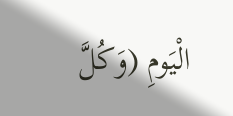الْيَومِ (وَكُلَّ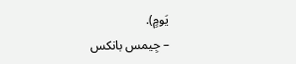يَومٍ).
– جِيمس بانكس